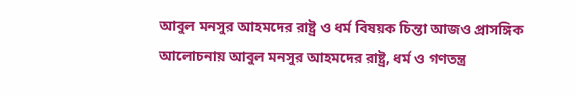আবুল মনসুর আহমদের রাষ্ট্র ও ধর্ম বিষয়ক চিন্তা আজও প্রাসঙ্গিক
আলোচনায় আবুল মনসুর আহমদের রাষ্ট্র, ধর্ম ও গণতন্ত্র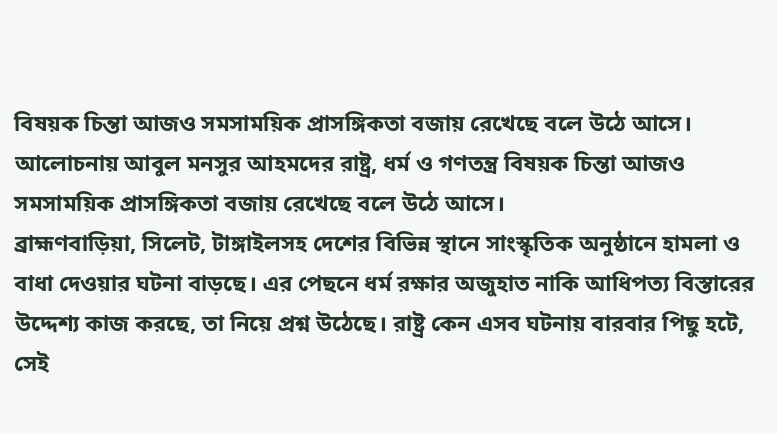বিষয়ক চিন্তা আজও সমসাময়িক প্রাসঙ্গিকতা বজায় রেখেছে বলে উঠে আসে।
আলোচনায় আবুল মনসুর আহমদের রাষ্ট্র, ধর্ম ও গণতন্ত্র বিষয়ক চিন্তা আজও সমসাময়িক প্রাসঙ্গিকতা বজায় রেখেছে বলে উঠে আসে।
ব্রাহ্মণবাড়িয়া, সিলেট, টাঙ্গাইলসহ দেশের বিভিন্ন স্থানে সাংস্কৃতিক অনুষ্ঠানে হামলা ও বাধা দেওয়ার ঘটনা বাড়ছে। এর পেছনে ধর্ম রক্ষার অজুহাত নাকি আধিপত্য বিস্তারের উদ্দেশ্য কাজ করছে, তা নিয়ে প্রশ্ন উঠেছে। রাষ্ট্র কেন এসব ঘটনায় বারবার পিছু হটে, সেই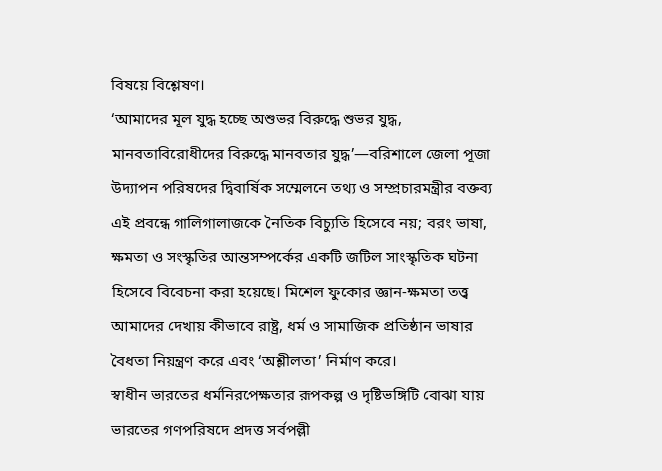বিষয়ে বিশ্লেষণ।
‘আমাদের মূল যুদ্ধ হচ্ছে অশুভর বিরুদ্ধে শুভর যুদ্ধ, মানবতাবিরোধীদের বিরুদ্ধে মানবতার যুদ্ধ’—বরিশালে জেলা পূজা উদ্যাপন পরিষদের দ্বিবার্ষিক সম্মেলনে তথ্য ও সম্প্রচারমন্ত্রীর বক্তব্য
এই প্রবন্ধে গালিগালাজকে নৈতিক বিচ্যুতি হিসেবে নয়; বরং ভাষা, ক্ষমতা ও সংস্কৃতির আন্তসম্পর্কের একটি জটিল সাংস্কৃতিক ঘটনা হিসেবে বিবেচনা করা হয়েছে। মিশেল ফুকোর জ্ঞান-ক্ষমতা তত্ত্ব আমাদের দেখায় কীভাবে রাষ্ট্র, ধর্ম ও সামাজিক প্রতিষ্ঠান ভাষার বৈধতা নিয়ন্ত্রণ করে এবং ‘অশ্লীলতা’ নির্মাণ করে।
স্বাধীন ভারতের ধর্মনিরপেক্ষতার রূপকল্প ও দৃষ্টিভঙ্গিটি বোঝা যায় ভারতের গণপরিষদে প্রদত্ত সর্বপল্লী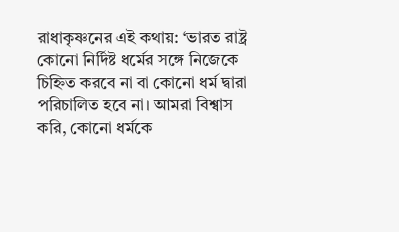রাধাকৃষ্ণনের এই কথায়: ‘ভারত রাষ্ট্র কোনো নির্দিষ্ট ধর্মের সঙ্গে নিজেকে চিহ্নিত করবে না বা কোনো ধর্ম দ্বারা পরিচালিত হবে না। আমরা বিশ্বাস করি, কোনো ধর্মকে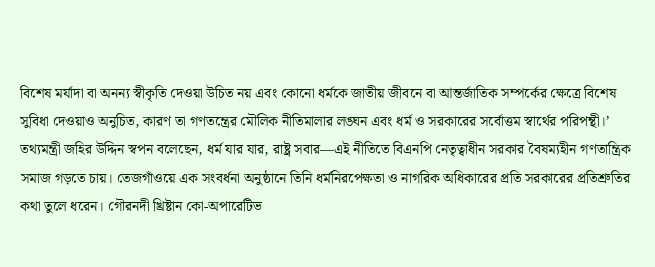বিশেষ মর্যাদা বা অনন্য স্বীকৃতি দেওয়া উচিত নয় এবং কোনো ধর্মকে জাতীয় জীবনে বা আন্তর্জাতিক সম্পর্কের ক্ষেত্রে বিশেষ সুবিধা দেওয়াও অনুচিত, কারণ তা গণতন্ত্রের মৌলিক নীতিমালার লঙ্ঘন এবং ধর্ম ও সরকারের সর্বোত্তম স্বার্থের পরিপন্থী।’
তথ্যমন্ত্রী জহির উদ্দিন স্বপন বলেছেন, ধর্ম যার যার, রাষ্ট্র সবার—এই নীতিতে বিএনপি নেতৃত্বাধীন সরকার বৈষম্যহীন গণতান্ত্রিক সমাজ গড়তে চায়। তেজগাঁওয়ে এক সংবর্ধনা অনুষ্ঠানে তিনি ধর্মনিরপেক্ষতা ও নাগরিক অধিকারের প্রতি সরকারের প্রতিশ্রুতির কথা তুলে ধরেন। গৌরনদী খ্রিষ্টান কো-অপারেটিভ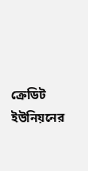ক্রেডিট ইউনিয়নের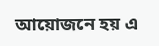আয়োজনে হয় এ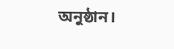অনুষ্ঠান।